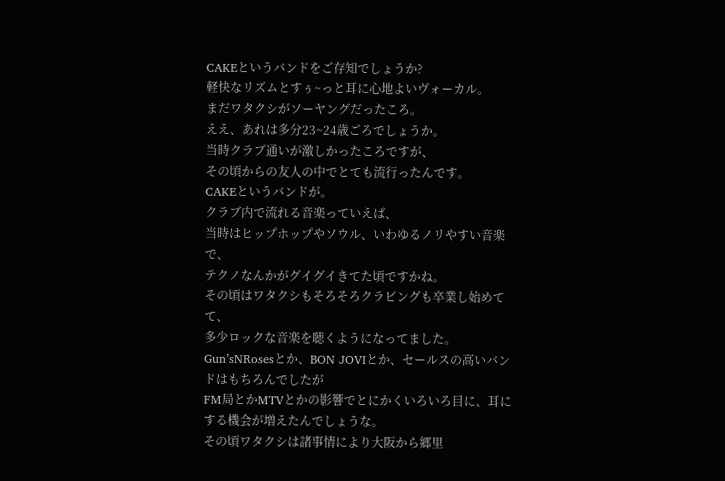CAKEというバンドをご存知でしょうか?
軽快なリズムとすぅ~っと耳に心地よいヴォーカル。
まだワタクシがソーヤングだったころ。
ええ、あれは多分23~24歳ごろでしょうか。
当時クラブ通いが激しかったころですが、
その頃からの友人の中でとても流行ったんです。
CAKEというバンドが。
クラブ内で流れる音楽っていえば、
当時はヒップホップやソウル、いわゆるノリやすい音楽で、
テクノなんかがグイグイきてた頃ですかね。
その頃はワタクシもそろそろクラビングも卒業し始めてて、
多少ロックな音楽を聴くようになってました。
Gun’sNRosesとか、BON JOVIとか、セールスの高いバンドはもちろんでしたが
FM局とかMTVとかの影響でとにかくいろいろ目に、耳にする機会が増えたんでしょうな。
その頃ワタクシは諸事情により大阪から郷里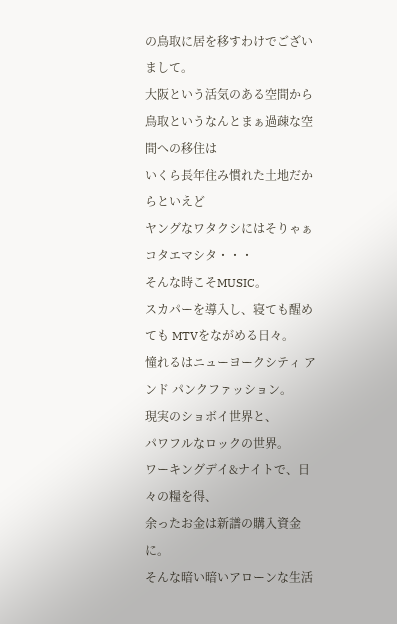の鳥取に居を移すわけでございまして。
大阪という活気のある空間から
鳥取というなんとまぁ過疎な空間への移住は
いくら長年住み慣れた土地だからといえど
ヤングなワタクシにはそりゃぁコタエマシタ・・・
そんな時こそMUSIC。
スカパーを導入し、寝ても醒めても MTVをながめる日々。
憧れるはニューヨークシティ アンド パンクファッション。
現実のショボイ世界と、
パワフルなロックの世界。
ワーキングデイ&ナイトで、日々の糧を得、
余ったお金は新譜の購入資金に。
そんな暗い暗いアローンな生活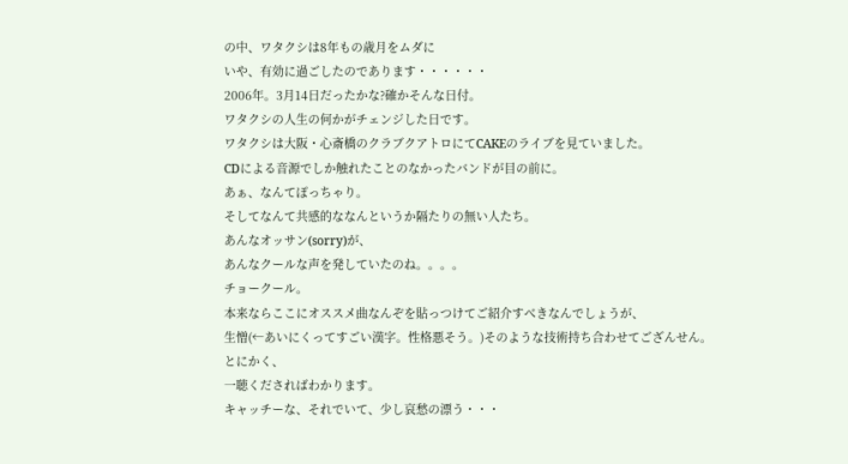の中、ワタクシは8年もの歳月をムダに
いや、有効に過ごしたのであります・・・・・・
2006年。3月14日だったかな?確かそんな日付。
ワタクシの人生の何かがチェンジした日です。
ワタクシは大阪・心斎橋のクラブクアトロにてCAKEのライブを見ていました。
CDによる音源でしか触れたことのなかったバンドが目の前に。
あぁ、なんてぽっちゃり。
そしてなんて共感的ななんというか隔たりの無い人たち。
あんなオッサン(sorry)が、
あんなクールな声を発していたのね。。。。
チョークール。
本来ならここにオススメ曲なんぞを貼っつけてご紹介すべきなんでしょうが、
生憎(←あいにくってすごい漢字。性格悪そう。)そのような技術持ち合わせてござんせん。
とにかく、
一聴くださればわかります。
キャッチーな、それでいて、少し哀愁の漂う・・・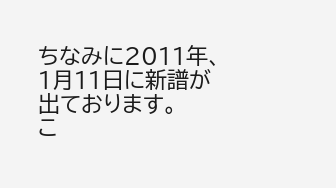ちなみに2011年、1月11日に新譜が出ております。
こ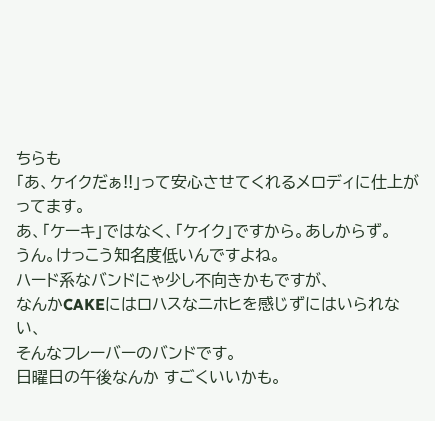ちらも
「あ、ケイクだぁ!!」って安心させてくれるメロディに仕上がってます。
あ、「ケーキ」ではなく、「ケイク」ですから。あしからず。
うん。けっこう知名度低いんですよね。
ハード系なバンドにゃ少し不向きかもですが、
なんかCAKEにはロハスなニホヒを感じずにはいられない、
そんなフレーバーのバンドです。
日曜日の午後なんか すごくいいかも。